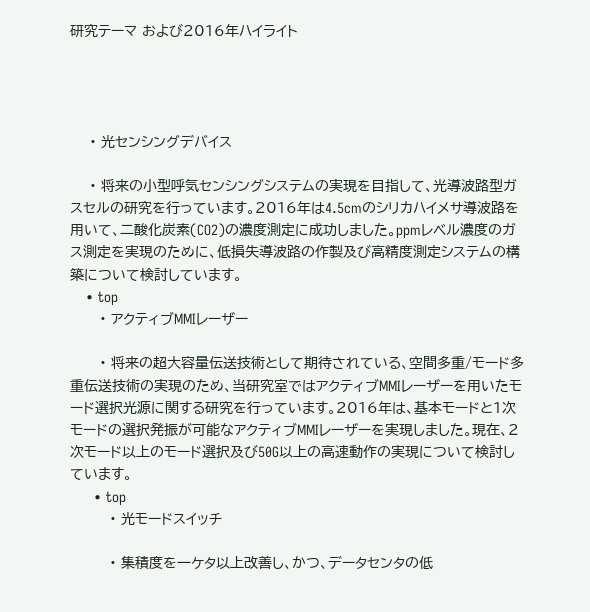研究テーマ および2016年ハイライト




    • 光センシングデバイス

    • 将来の小型呼気センシングシステムの実現を目指して、光導波路型ガスセルの研究を行っています。2016年は4.5cmのシリカハイメサ導波路を用いて、二酸化炭素(CO2)の濃度測定に成功しました。ppmレベル濃度のガス測定を実現のために、低損失導波路の作製及び高精度測定システムの構築について検討しています。
    • top
      • アクティブMMIレーザー

      • 将来の超大容量伝送技術として期待されている、空間多重/モード多重伝送技術の実現のため、当研究室ではアクティブMMIレーザーを用いたモード選択光源に関する研究を行っています。2016年は、基本モードと1次モードの選択発振が可能なアクティブMMIレーザーを実現しました。現在、2次モード以上のモード選択及び50G以上の高速動作の実現について検討しています。
      • top
        • 光モードスイッチ

        • 集積度を一ケタ以上改善し、かつ、データセンタの低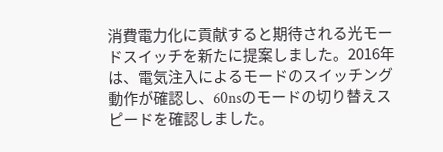消費電力化に貢献すると期待される光モードスイッチを新たに提案しました。2016年は、電気注入によるモードのスイッチング動作が確認し、60nsのモードの切り替えスピードを確認しました。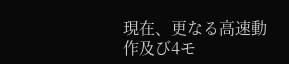現在、更なる高速動作及び4モ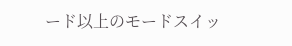ード以上のモードスイッ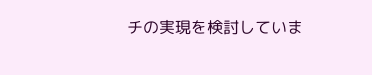チの実現を検討していま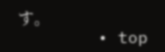す。
        • top